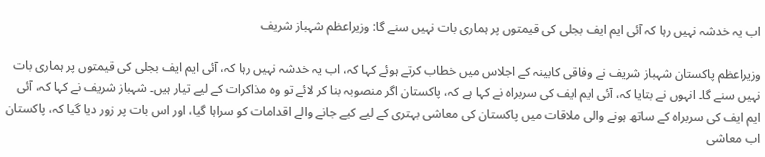اب یہ خدشہ نہیں رہا کہ آئی ایم ایف بجلی کی قیمتوں پر ہماری بات نہیں سنے گا: وزیراعظم شہباز شریف

وزیراعظم پاکستان شہباز شریف نے وفاقی کابینہ کے اجلاس میں خطاب کرتے ہوئے کہا کہ، اب یہ خدشہ نہیں رہا کہ، آئی ایم ایف بجلی کی قیمتوں پر ہماری بات نہیں سنے گا۔ انہوں نے بتایا کہ، آئی ایم ایف کی سربراہ نے کہا ہے کہ، پاکستان اگر منصوبہ بنا کر لائے تو وہ مذاکرات کے لیے تیار ہیں۔ شہباز شریف نے کہا کہ، آئی ایم ایف کی سربراہ کے ساتھ ہونے والی ملاقات میں پاکستان کی معاشی بہتری کے لیے کیے جانے والے اقدامات کو سراہا گیا، اور اس بات پر زور دیا گیا کہ، پاکستان اب معاشی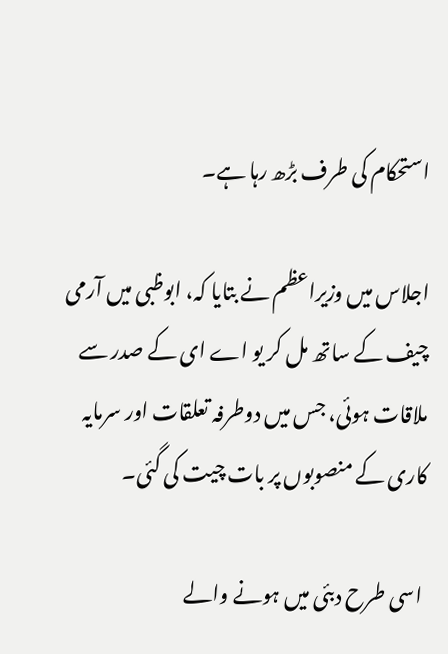استحکام کی طرف بڑھ رہا ہے۔

اجلاس میں وزیراعظم نے بتایا کہ، ابوظبی میں آرمی چیف کے ساتھ مل کر یو اے ای کے صدر سے ملاقات ہوئی، جس میں دوطرفہ تعلقات اور سرمایہ کاری کے منصوبوں پر بات چیت کی گئی۔

 اسی طرح دبئی میں ہونے والے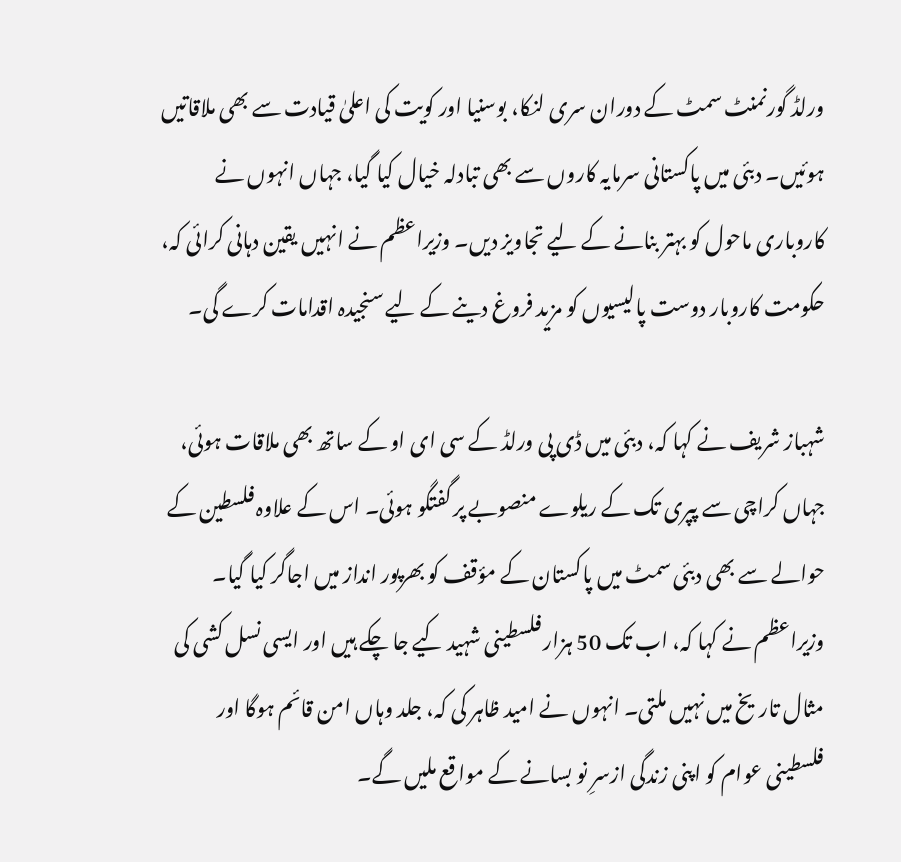ورلڈ گورنمنٹ سمٹ کے دوران سری لنکا، بوسنیا اور کویت کی اعلیٰ قیادت سے بھی ملاقاتیں ہوئیں۔ دبئی میں پاکستانی سرمایہ کاروں سے بھی تبادلہ خیال کیا گیا، جہاں انہوں نے کاروباری ماحول کو بہتر بنانے کے لیے تجاویز دیں۔ وزیراعظم نے انہیں یقین دہانی کرائی کہ، حکومت کاروبار دوست پالیسیوں کو مزید فروغ دینے کے لیے سنجیدہ اقدامات کرے گی۔

شہباز شریف نے کہا کہ، دبئی میں ڈی پی ورلڈ کے سی ای او کے ساتھ بھی ملاقات ہوئی، جہاں کراچی سے پپری تک کے ریلوے منصوبے پر گفتگو ہوئی۔ اس کے علاوہ فلسطین کے حوالے سے بھی دبئی سمٹ میں پاکستان کے مؤقف کو بھرپور انداز میں اجاگر کیا گیا۔ وزیراعظم نے کہا کہ، اب تک 50 ہزار فلسطینی شہید کیے جا چکے ہیں اور ایسی نسل کشی کی مثال تاریخ میں نہیں ملتی۔ انہوں نے امید ظاہر کی کہ، جلد وہاں امن قائم ہوگا اور فلسطینی عوام کو اپنی زندگی ازسرِ نو بسانے کے مواقع ملیں گے۔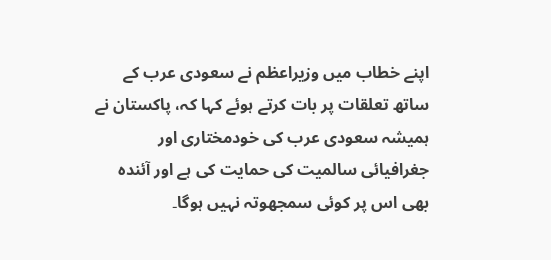اپنے خطاب میں وزیراعظم نے سعودی عرب کے ساتھ تعلقات پر بات کرتے ہوئے کہا کہ، پاکستان نے ہمیشہ سعودی عرب کی خودمختاری اور جغرافیائی سالمیت کی حمایت کی ہے اور آئندہ بھی اس پر کوئی سمجھوتہ نہیں ہوگا۔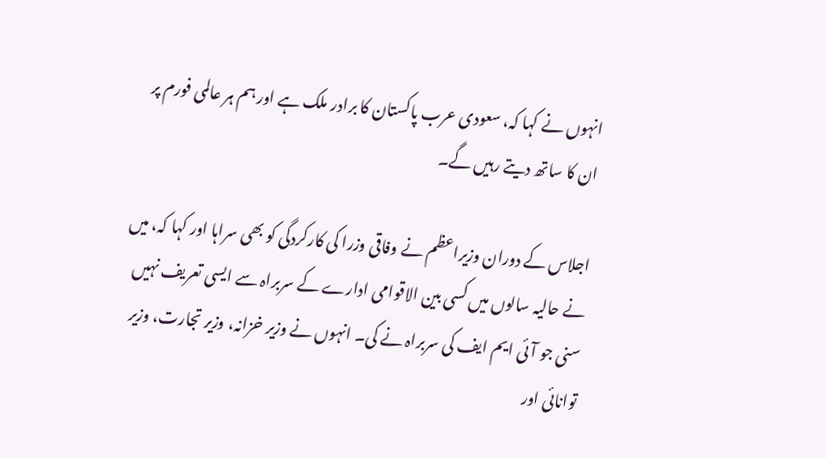انہوں نے کہا کہ، سعودی عرب پاکستان کا برادر ملک ہے اور ہم ہر عالمی فورم پر ان کا ساتھ دیتے رہیں گے۔

اجلاس کے دوران وزیراعظم نے وفاقی وزرا کی کارکردگی کو بھی سراہا اور کہا کہ، میں نے حالیہ سالوں میں کسی بین الاقوامی ادارے کے سربراہ سے ایسی تعریف نہیں سنی جو آئی ایم ایف کی سربراہ نے کی۔ انہوں نے وزیر خزانہ، وزیر تجارت، وزیر توانائی اور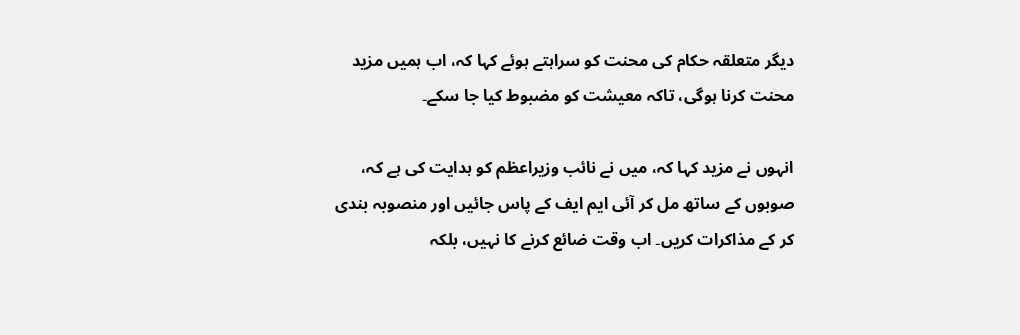دیگر متعلقہ حکام کی محنت کو سراہتے ہوئے کہا کہ، اب ہمیں مزید محنت کرنا ہوگی، تاکہ معیشت کو مضبوط کیا جا سکے۔

انہوں نے مزید کہا کہ، میں نے نائب وزیراعظم کو ہدایت کی ہے کہ، صوبوں کے ساتھ مل کر آئی ایم ایف کے پاس جائیں اور منصوبہ بندی کر کے مذاکرات کریں۔ اب وقت ضائع کرنے کا نہیں، بلکہ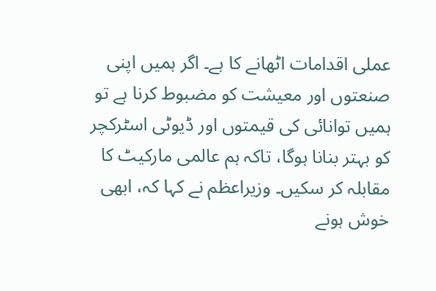عملی اقدامات اٹھانے کا ہے۔ اگر ہمیں اپنی صنعتوں اور معیشت کو مضبوط کرنا ہے تو ہمیں توانائی کی قیمتوں اور ڈیوٹی اسٹرکچر کو بہتر بنانا ہوگا، تاکہ ہم عالمی مارکیٹ کا مقابلہ کر سکیں۔ وزیراعظم نے کہا کہ، ابھی خوش ہونے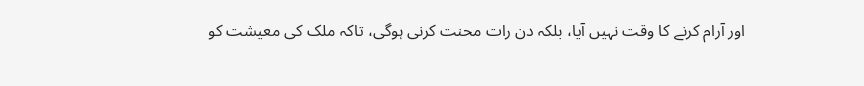اور آرام کرنے کا وقت نہیں آیا، بلکہ دن رات محنت کرنی ہوگی، تاکہ ملک کی معیشت کو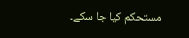مستحکم کیا جا سکے۔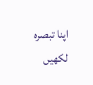اپنا تبصرہ لکھیں